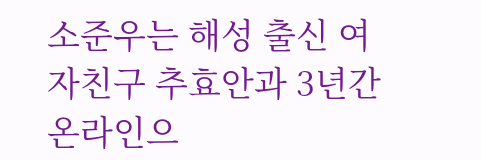소준우는 해성 출신 여자친구 추효안과 3년간 온라인으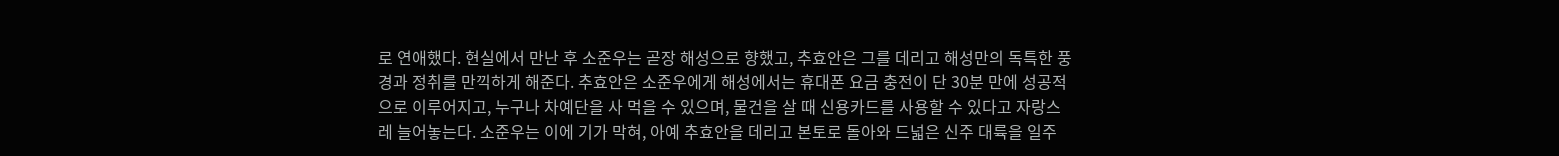로 연애했다. 현실에서 만난 후 소준우는 곧장 해성으로 향했고, 추효안은 그를 데리고 해성만의 독특한 풍경과 정취를 만끽하게 해준다. 추효안은 소준우에게 해성에서는 휴대폰 요금 충전이 단 30분 만에 성공적으로 이루어지고, 누구나 차예단을 사 먹을 수 있으며, 물건을 살 때 신용카드를 사용할 수 있다고 자랑스레 늘어놓는다. 소준우는 이에 기가 막혀, 아예 추효안을 데리고 본토로 돌아와 드넓은 신주 대륙을 일주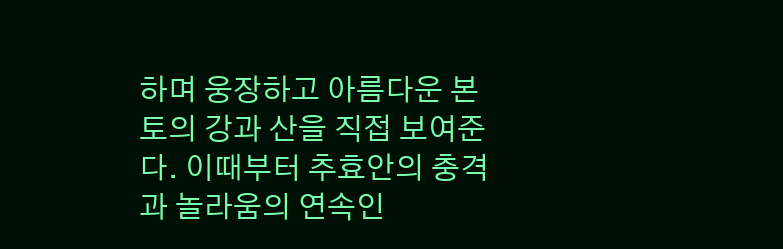하며 웅장하고 아름다운 본토의 강과 산을 직접 보여준다. 이때부터 추효안의 충격과 놀라움의 연속인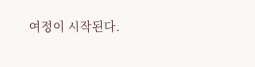여정이 시작된다.